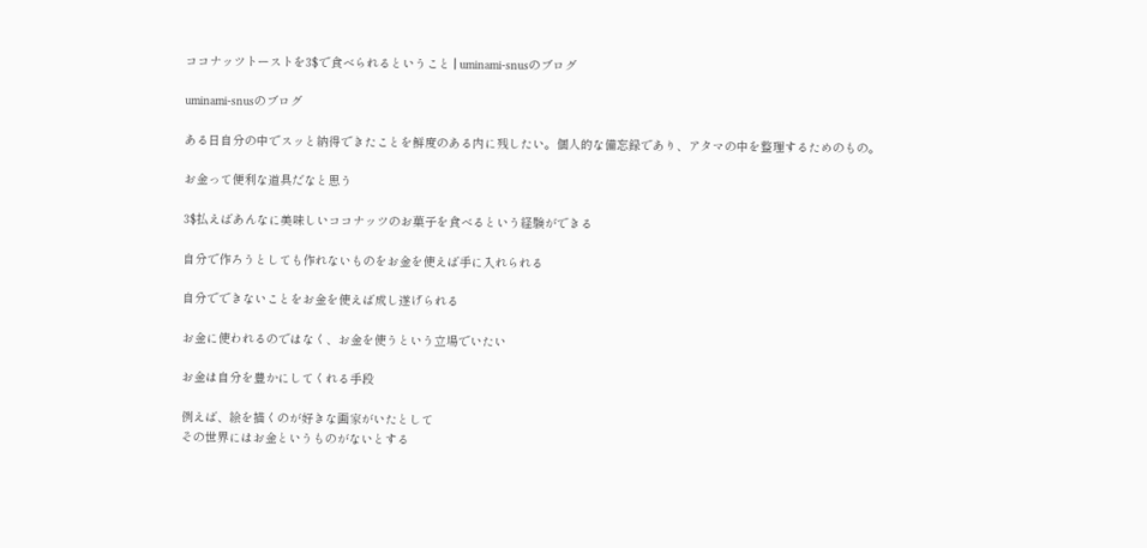ココナッツトーストを3$で食べられるということ | uminami-snusのブログ

uminami-snusのブログ

ある日自分の中でスッと納得できたことを鮮度のある内に残したい。個人的な備忘録であり、アタマの中を整理するためのもの。

お金って便利な道具だなと思う

3$払えばあんなに美味しいココナッツのお菓子を食べるという経験ができる

自分で作ろうとしても作れないものをお金を使えば手に入れられる

自分でできないことをお金を使えば成し遂げられる

お金に使われるのではなく、お金を使うという立場でいたい

お金は自分を豊かにしてくれる手段

例えば、絵を描くのが好きな画家がいたとして
その世界にはお金というものがないとする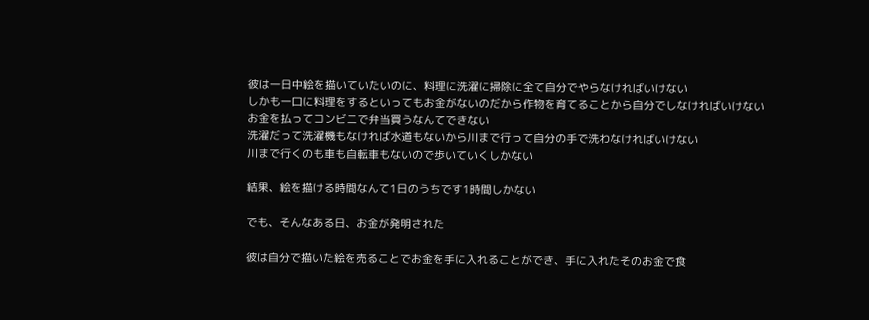彼は一日中絵を描いていたいのに、料理に洗濯に掃除に全て自分でやらなければいけない
しかも一口に料理をするといってもお金がないのだから作物を育てることから自分でしなければいけない
お金を払ってコンビニで弁当買うなんてできない
洗濯だって洗濯機もなければ水道もないから川まで行って自分の手で洗わなければいけない
川まで行くのも車も自転車もないので歩いていくしかない

結果、絵を描ける時間なんて1日のうちです1時間しかない

でも、そんなある日、お金が発明された

彼は自分で描いた絵を売ることでお金を手に入れることができ、手に入れたそのお金で食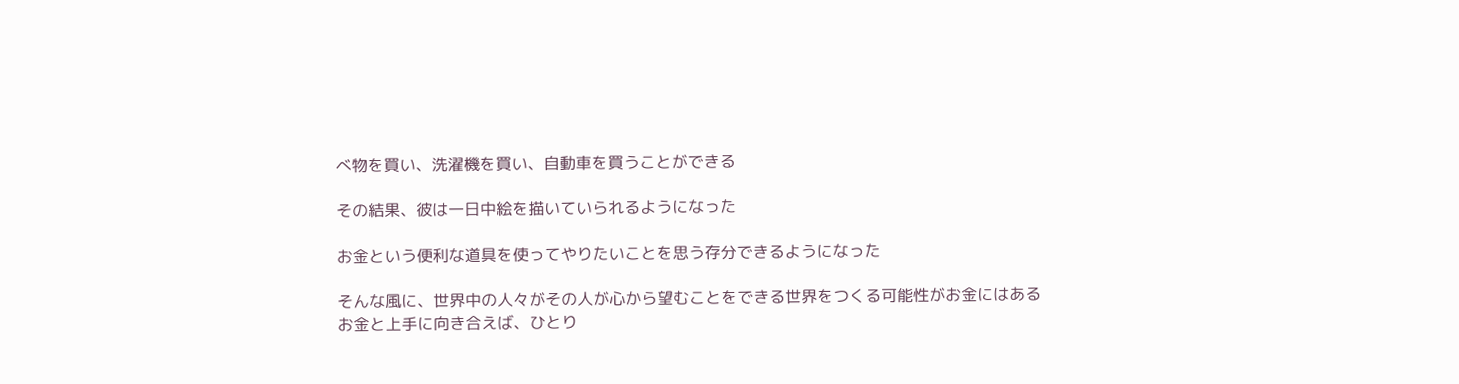べ物を買い、洗濯機を買い、自動車を買うことができる

その結果、彼は一日中絵を描いていられるようになった

お金という便利な道具を使ってやりたいことを思う存分できるようになった

そんな風に、世界中の人々がその人が心から望むことをできる世界をつくる可能性がお金にはある
お金と上手に向き合えば、ひとり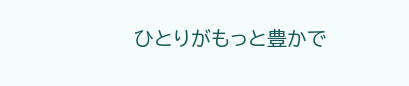ひとりがもっと豊かで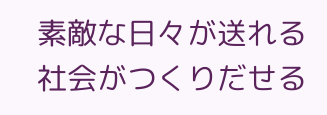素敵な日々が送れる社会がつくりだせる